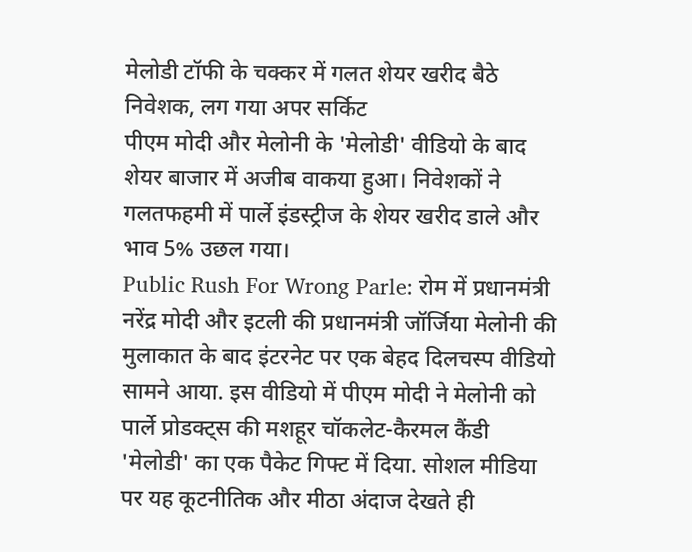मेलोडी टॉफी के चक्कर में गलत शेयर खरीद बैठे निवेशक, लग गया अपर सर्किट
पीएम मोदी और मेलोनी के 'मेलोडी' वीडियो के बाद शेयर बाजार में अजीब वाकया हुआ। निवेशकों ने गलतफहमी में पार्ले इंडस्ट्रीज के शेयर खरीद डाले और भाव 5% उछल गया।
Public Rush For Wrong Parle: रोम में प्रधानमंत्री नरेंद्र मोदी और इटली की प्रधानमंत्री जॉर्जिया मेलोनी की मुलाकात के बाद इंटरनेट पर एक बेहद दिलचस्प वीडियो सामने आया. इस वीडियो में पीएम मोदी ने मेलोनी को पार्ले प्रोडक्ट्स की मशहूर चॉकलेट-कैरमल कैंडी 'मेलोडी' का एक पैकेट गिफ्ट में दिया. सोशल मीडिया पर यह कूटनीतिक और मीठा अंदाज देखते ही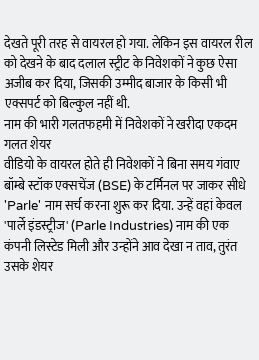देखते पूरी तरह से वायरल हो गया. लेकिन इस वायरल रील को देखने के बाद दलाल स्ट्रीट के निवेशकों ने कुछ ऐसा अजीब कर दिया, जिसकी उम्मीद बाजार के किसी भी एक्सपर्ट को बिल्कुल नहीं थी.
नाम की भारी गलतफहमी में निवेशकों ने खरीदा एकदम गलत शेयर
वीडियो के वायरल होते ही निवेशकों ने बिना समय गंवाए बॉम्बे स्टॉक एक्सचेंज (BSE) के टर्मिनल पर जाकर सीधे 'Parle' नाम सर्च करना शुरू कर दिया. उन्हें वहां केवल 'पार्ले इंडस्ट्रीज' (Parle Industries) नाम की एक कंपनी लिस्टेड मिली और उन्होंने आव देखा न ताव, तुरंत उसके शेयर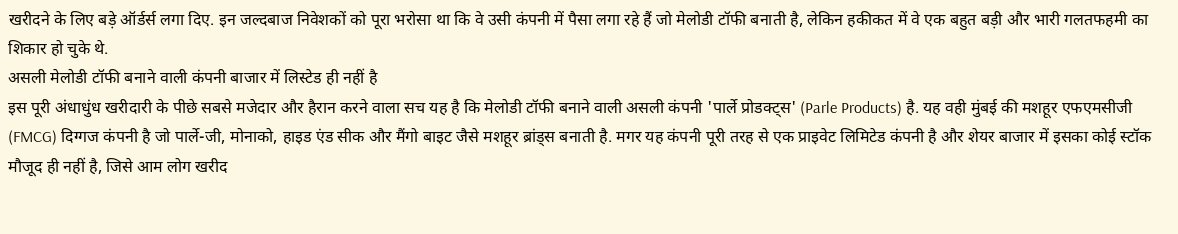खरीदने के लिए बड़े ऑर्डर्स लगा दिए. इन जल्दबाज निवेशकों को पूरा भरोसा था कि वे उसी कंपनी में पैसा लगा रहे हैं जो मेलोडी टॉफी बनाती है, लेकिन हकीकत में वे एक बहुत बड़ी और भारी गलतफहमी का शिकार हो चुके थे.
असली मेलोडी टॉफी बनाने वाली कंपनी बाजार में लिस्टेड ही नहीं है
इस पूरी अंधाधुंध खरीदारी के पीछे सबसे मजेदार और हैरान करने वाला सच यह है कि मेलोडी टॉफी बनाने वाली असली कंपनी 'पार्ले प्रोडक्ट्स' (Parle Products) है. यह वही मुंबई की मशहूर एफएमसीजी (FMCG) दिग्गज कंपनी है जो पार्ले-जी, मोनाको, हाइड एंड सीक और मैंगो बाइट जैसे मशहूर ब्रांड्स बनाती है. मगर यह कंपनी पूरी तरह से एक प्राइवेट लिमिटेड कंपनी है और शेयर बाजार में इसका कोई स्टॉक मौजूद ही नहीं है, जिसे आम लोग खरीद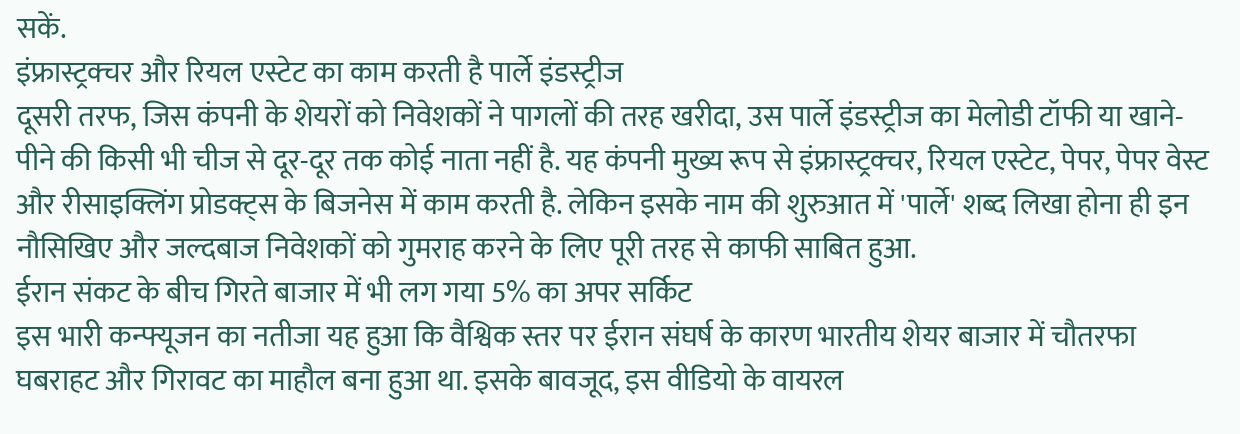सकें.
इंफ्रास्ट्रक्चर और रियल एस्टेट का काम करती है पार्ले इंडस्ट्रीज
दूसरी तरफ, जिस कंपनी के शेयरों को निवेशकों ने पागलों की तरह खरीदा, उस पार्ले इंडस्ट्रीज का मेलोडी टॉफी या खाने-पीने की किसी भी चीज से दूर-दूर तक कोई नाता नहीं है. यह कंपनी मुख्य रूप से इंफ्रास्ट्रक्चर, रियल एस्टेट, पेपर, पेपर वेस्ट और रीसाइक्लिंग प्रोडक्ट्स के बिजनेस में काम करती है. लेकिन इसके नाम की शुरुआत में 'पार्ले' शब्द लिखा होना ही इन नौसिखिए और जल्दबाज निवेशकों को गुमराह करने के लिए पूरी तरह से काफी साबित हुआ.
ईरान संकट के बीच गिरते बाजार में भी लग गया 5% का अपर सर्किट
इस भारी कन्फ्यूजन का नतीजा यह हुआ कि वैश्विक स्तर पर ईरान संघर्ष के कारण भारतीय शेयर बाजार में चौतरफा घबराहट और गिरावट का माहौल बना हुआ था. इसके बावजूद, इस वीडियो के वायरल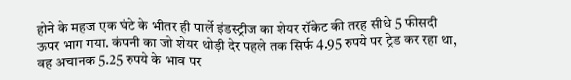होने के महज एक घंटे के भीतर ही पार्ले इंडस्ट्रीज का शेयर रॉकेट की तरह सीधे 5 फीसदी ऊपर भाग गया. कंपनी का जो शेयर थोड़ी देर पहले तक सिर्फ 4.95 रुपये पर ट्रेड कर रहा था, वह अचानक 5.25 रुपये के भाव पर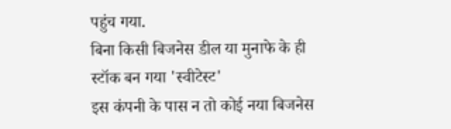पहुंच गया.
बिना किसी बिजनेस डील या मुनाफे के ही स्टॉक बन गया 'स्वीटेस्ट'
इस कंपनी के पास न तो कोई नया बिजनेस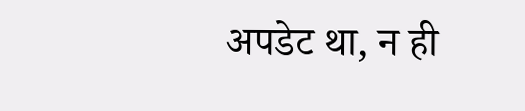अपडेट था, न ही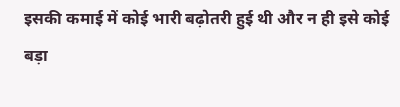इसकी कमाई में कोई भारी बढ़ोतरी हुई थी और न ही इसे कोई बड़ा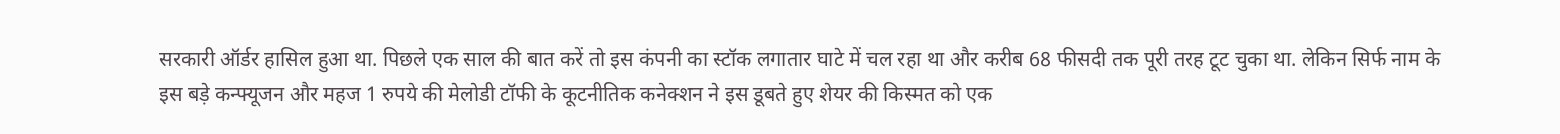सरकारी ऑर्डर हासिल हुआ था. पिछले एक साल की बात करें तो इस कंपनी का स्टॉक लगातार घाटे में चल रहा था और करीब 68 फीसदी तक पूरी तरह टूट चुका था. लेकिन सिर्फ नाम के इस बड़े कन्फ्यूजन और महज 1 रुपये की मेलोडी टॉफी के कूटनीतिक कनेक्शन ने इस डूबते हुए शेयर की किस्मत को एक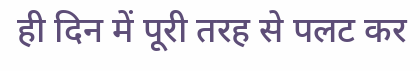ही दिन में पूरी तरह से पलट कर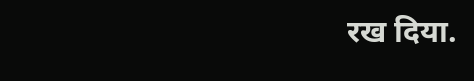रख दिया.